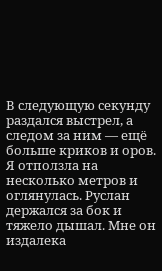В следующую секунду раздался выстрел, а следом за ним — ещё больше криков и оров. Я отползла на несколько метров и оглянулась. Руслан держался за бок и тяжело дышал. Мне он издалека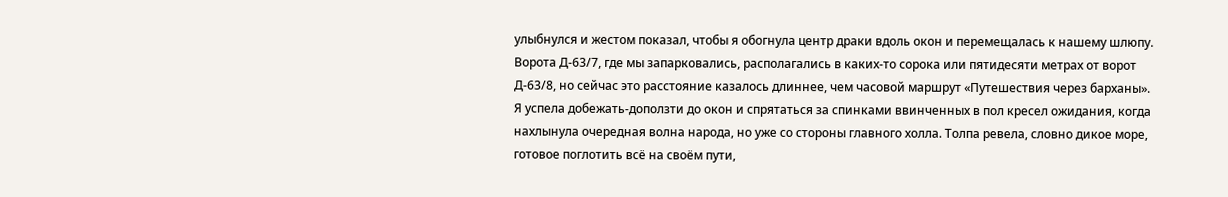улыбнулся и жестом показал, чтобы я обогнула центр драки вдоль окон и перемещалась к нашему шлюпу. Ворота Д-63/7, где мы запарковались, располагались в каких-то сорока или пятидесяти метрах от ворот Д-63/8, но сейчас это расстояние казалось длиннее, чем часовой маршрут «Путешествия через барханы».
Я успела добежать-доползти до окон и спрятаться за спинками ввинченных в пол кресел ожидания, когда нахлынула очередная волна народа, но уже со стороны главного холла. Толпа ревела, словно дикое море, готовое поглотить всё на своём пути,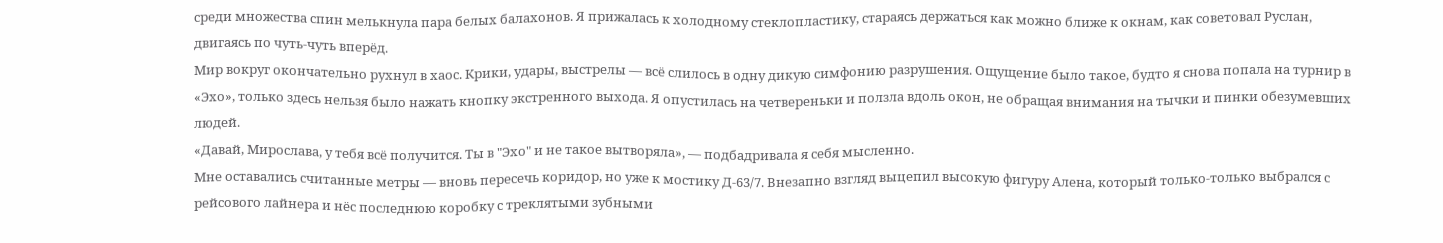среди множества спин мелькнула пара белых балахонов. Я прижалась к холодному стеклопластику, стараясь держаться как можно ближе к окнам, как советовал Руслан, двигаясь по чуть-чуть вперёд.
Мир вокруг окончательно рухнул в хаос. Крики, удары, выстрелы — всё слилось в одну дикую симфонию разрушения. Ощущение было такое, будто я снова попала на турнир в «Эхо», только здесь нельзя было нажать кнопку экстренного выхода. Я опустилась на четвереньки и ползла вдоль окон, не обращая внимания на тычки и пинки обезумевших людей.
«Давай, Мирослава, у тебя всё получится. Ты в "Эхо" и не такое вытворяла», — подбадривала я себя мысленно.
Мне оставались считанные метры — вновь пересечь коридор, но уже к мостику Д-63/7. Внезапно взгляд выцепил высокую фигуру Алена, который только-только выбрался с рейсового лайнера и нёс последнюю коробку с треклятыми зубными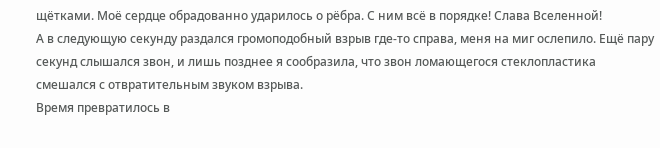щётками. Моё сердце обрадованно ударилось о рёбра. С ним всё в порядке! Слава Вселенной!
А в следующую секунду раздался громоподобный взрыв где-то справа, меня на миг ослепило. Ещё пару секунд слышался звон, и лишь позднее я сообразила, что звон ломающегося стеклопластика смешался с отвратительным звуком взрыва.
Время превратилось в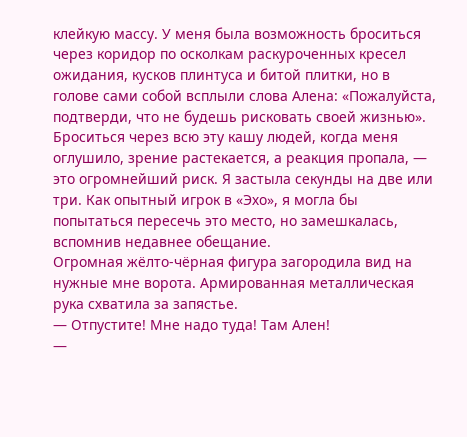клейкую массу. У меня была возможность броситься через коридор по осколкам раскуроченных кресел ожидания, кусков плинтуса и битой плитки, но в голове сами собой всплыли слова Алена: «Пожалуйста, подтверди, что не будешь рисковать своей жизнью». Броситься через всю эту кашу людей, когда меня оглушило, зрение растекается, а реакция пропала, — это огромнейший риск. Я застыла секунды на две или три. Как опытный игрок в «Эхо», я могла бы попытаться пересечь это место, но замешкалась, вспомнив недавнее обещание.
Огромная жёлто-чёрная фигура загородила вид на нужные мне ворота. Армированная металлическая рука схватила за запястье.
— Отпустите! Мне надо туда! Там Ален!
—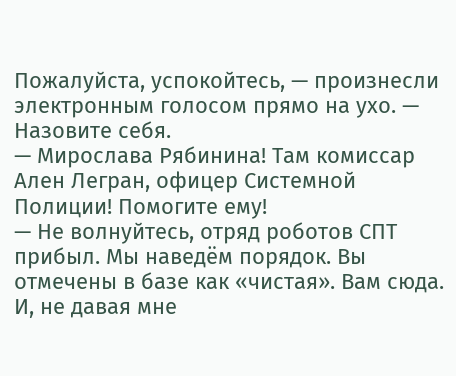Пожалуйста, успокойтесь, — произнесли электронным голосом прямо на ухо. — Назовите себя.
— Мирослава Рябинина! Там комиссар Ален Легран, офицер Системной Полиции! Помогите ему!
— Не волнуйтесь, отряд роботов СПТ прибыл. Мы наведём порядок. Вы отмечены в базе как «чистая». Вам сюда.
И, не давая мне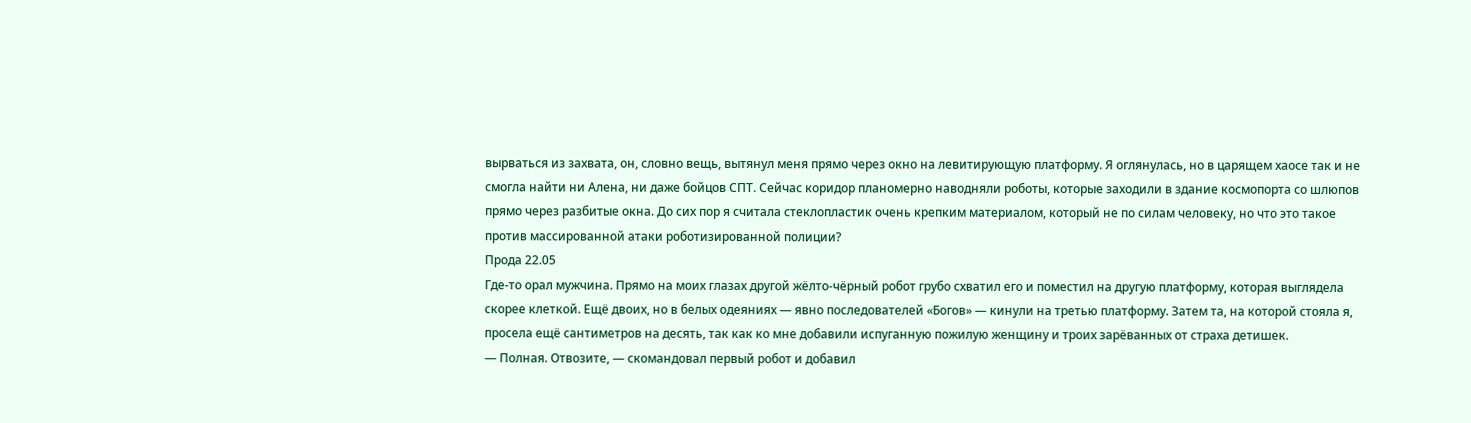вырваться из захвата, он, словно вещь, вытянул меня прямо через окно на левитирующую платформу. Я оглянулась, но в царящем хаосе так и не смогла найти ни Алена, ни даже бойцов СПТ. Сейчас коридор планомерно наводняли роботы, которые заходили в здание космопорта со шлюпов прямо через разбитые окна. До сих пор я считала стеклопластик очень крепким материалом, который не по силам человеку, но что это такое против массированной атаки роботизированной полиции?
Прода 22.05
Где-то орал мужчина. Прямо на моих глазах другой жёлто-чёрный робот грубо схватил его и поместил на другую платформу, которая выглядела скорее клеткой. Ещё двоих, но в белых одеяниях — явно последователей «Богов» — кинули на третью платформу. Затем та, на которой стояла я, просела ещё сантиметров на десять, так как ко мне добавили испуганную пожилую женщину и троих зарёванных от страха детишек.
— Полная. Отвозите, — скомандовал первый робот и добавил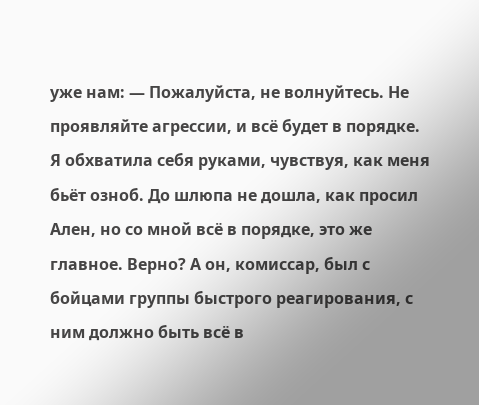уже нам: — Пожалуйста, не волнуйтесь. Не проявляйте агрессии, и всё будет в порядке.
Я обхватила себя руками, чувствуя, как меня бьёт озноб. До шлюпа не дошла, как просил Ален, но со мной всё в порядке, это же главное. Верно? А он, комиссар, был с бойцами группы быстрого реагирования, с ним должно быть всё в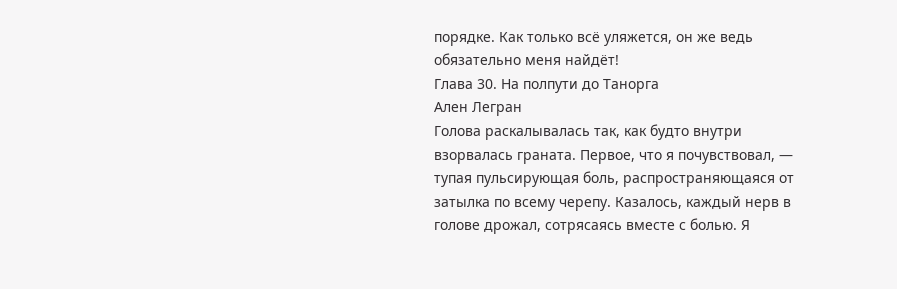порядке. Как только всё уляжется, он же ведь обязательно меня найдёт!
Глава 30. На полпути до Танорга
Ален Легран
Голова раскалывалась так, как будто внутри взорвалась граната. Первое, что я почувствовал, — тупая пульсирующая боль, распространяющаяся от затылка по всему черепу. Казалось, каждый нерв в голове дрожал, сотрясаясь вместе с болью. Я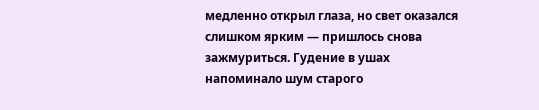медленно открыл глаза, но свет оказался слишком ярким — пришлось снова зажмуриться. Гудение в ушах напоминало шум старого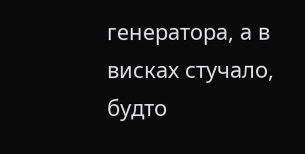генератора, а в висках стучало, будто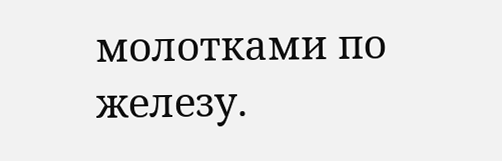молотками по железу.